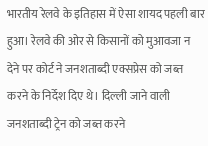भारतीय रेलवे के इतिहास में ऐसा शायद पहली बार हुआ। रेलवे की ओर से किसानों को मुआवजा न देने पर कोर्ट ने जनशताब्दी एक्सप्रेस को जब्त करने के निर्देश दिए थे। दिल्ली जाने वाली जनशताब्दी ट्रेन को जब्त करने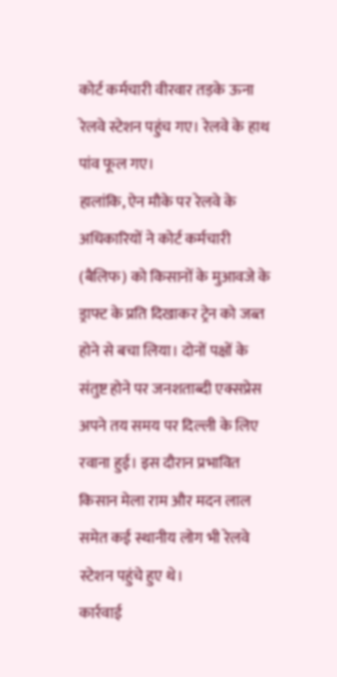कोर्ट कर्मचारी वीरवार तड़के ऊना रेलवे स्टेशन पहुंच गए। रेलवे के हाथ पांव फूल गए।
हालांकि, ऐन मौके पर रेलवे के अधिकारियों ने कोर्ट कर्मचारी (बैलिफ) को किसानों के मुआवजे के ड्राफ्ट के प्रति दिखाकर ट्रेन को जब्त होने से बचा लिया। दोनों पक्षों के संतुष्ट होने पर जनशताब्दी एक्सप्रेस अपने तय समय पर दिल्ली के लिए रवाना हुई। इस दौरान प्रभावित किसान मेला राम और मदन लाल समेत कई स्थानीय लोग भी रेलवे स्टेशन पहुंचे हुए थे।
कार्रवाई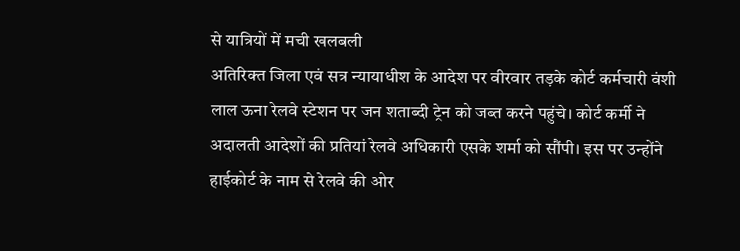से यात्रियों में मची खलबली
अतिरिक्त जिला एवं सत्र न्यायाधीश के आदेश पर वीरवार तड़के कोर्ट कर्मचारी वंशी लाल ऊना रेलवे स्टेशन पर जन शताब्दी ट्रेन को जब्त करने पहुंचे। कोर्ट कर्मी ने अदालती आदेशों की प्रतियां रेलवे अधिकारी एसके शर्मा को सौंपी। इस पर उन्होंने हाईकोर्ट के नाम से रेलवे की ओर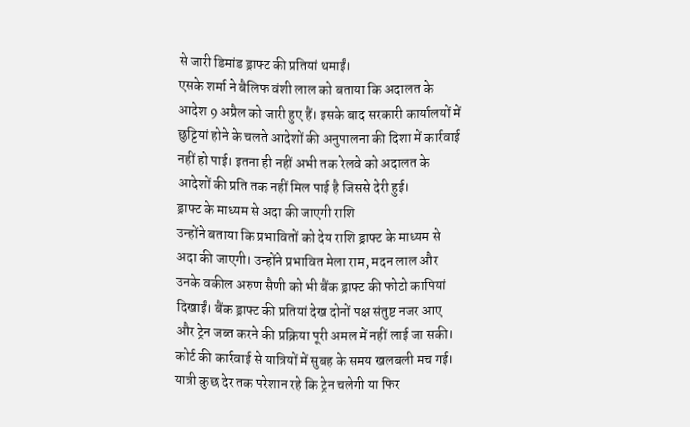से जारी डिमांड ड्राफ्ट की प्रतियां थमाईं।
एसके शर्मा ने बैलिफ वंशी लाल को बताया कि अदालत के आदेश 9 अप्रैल को जारी हुए हैं। इसके बाद सरकारी कार्यालयों में छुट्टियां होने के चलते आदेशों की अनुपालना की दिशा में कार्रवाई नहीं हो पाई। इतना ही नहीं अभी तक रेलवे को अदालत के आदेशों की प्रति तक नहीं मिल पाई है जिससे देरी हुई।
ड्राफ्ट के माध्यम से अदा की जाएगी राशि
उन्होंने बताया कि प्रभावितों को देय राशि ड्राफ्ट के माध्यम से अदा की जाएगी। उन्होंने प्रभावित मेला राम, मदन लाल और उनके वकील अरुण सैणी को भी बैंक ड्राफ्ट की फोटो कापियां दिखाईं। बैंक ड्राफ्ट की प्रतियां देख दोनों पक्ष संतुष्ट नजर आए और ट्रेन जब्त करने की प्रक्रिया पूरी अमल में नहीं लाई जा सकी।
कोर्ट की कार्रवाई से यात्रियों में सुबह के समय खलबली मच गई। यात्री कुछ देर तक परेशान रहे कि ट्रेन चलेगी या फिर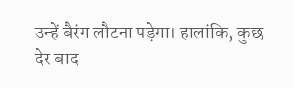उन्हें बैरंग लौटना पड़ेगा। हालांकि, कुछ देर बाद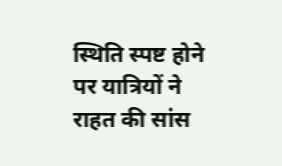स्थिति स्पष्ट होने पर यात्रियों ने राहत की सांस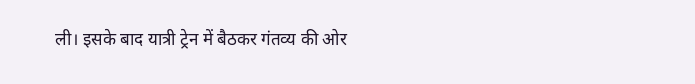ली। इसके बाद यात्री ट्रेन में बैठकर गंतव्य की ओर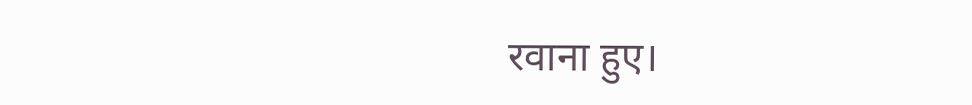रवाना हुए।